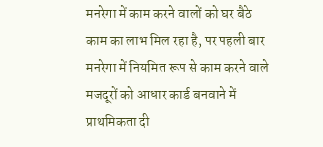मनरेगा में काम करने वालों को घर बैठे काम का लाभ मिल रहा है, पर पहली बार
मनरेगा में नियमित रूप से काम करने वाले मजदूरों को आधार कार्ड बनवाने में
प्राथमिकता दी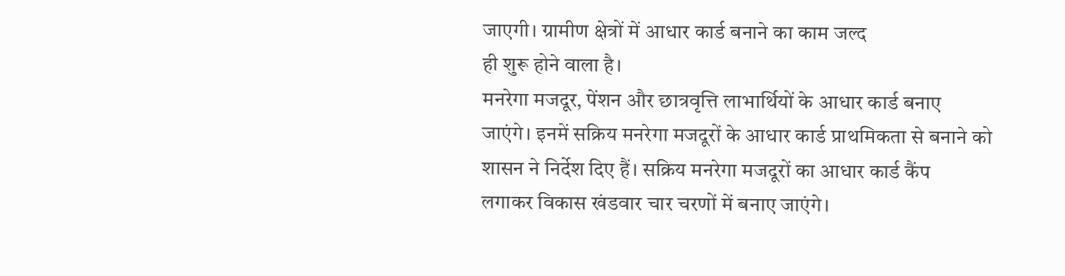जाएगी। ग्रामीण क्षेत्रों में आधार कार्ड बनाने का काम जल्द
ही शुरू होने वाला है।
मनरेगा मजदूर, पेंशन और छात्रवृत्ति लाभार्थियों के आधार कार्ड बनाए
जाएंगे। इनमें सक्रिय मनरेगा मजदूरों के आधार कार्ड प्राथमिकता से बनाने को
शासन ने निर्देश दिए हैं। सक्रिय मनरेगा मजदूरों का आधार कार्ड कैंप
लगाकर विकास खंडवार चार चरणों में बनाए जाएंगे।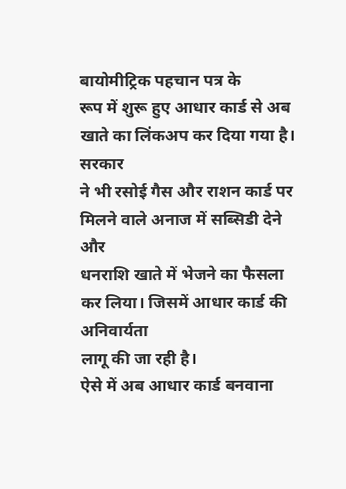बायोमीट्रिक पहचान पत्र के
रूप में शुरू हुए आधार कार्ड से अब खाते का लिंकअप कर दिया गया है। सरकार
ने भी रसोई गैस और राशन कार्ड पर मिलने वाले अनाज में सब्सिडी देने और
धनराशि खाते में भेजने का फैसला कर लिया। जिसमें आधार कार्ड की अनिवार्यता
लागू की जा रही है।
ऐसे में अब आधार कार्ड बनवाना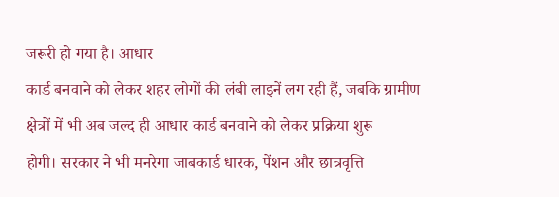जरूरी हो गया है। आधार
कार्ड बनवाने को लेकर शहर लोगों की लंबी लाइनें लग रही हैं, जबकि ग्रामीण
क्षेत्रों में भी अब जल्द ही आधार कार्ड बनवाने को लेकर प्रक्रिया शुरू
होगी। सरकार ने भी मनरेगा जाबकार्ड धारक, पेंशन और छात्रवृत्ति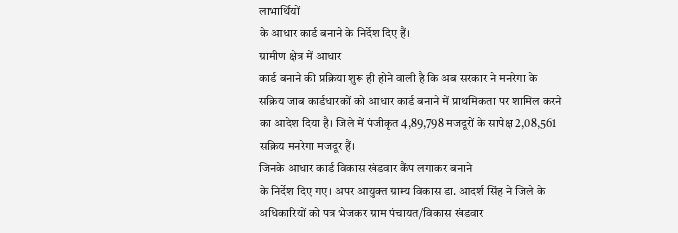लाभार्थियों
के आधार कार्ड बनाने के निर्देश दिए हैं।
ग्रामीण क्षेत्र में आधार
कार्ड बनाने की प्रक्रिया शुरू ही होने वाली है कि अब सरकार ने मनरेगा के
सक्रिय जाब कार्डधारकों को आधार कार्ड बनाने में प्राथमिकता पर शामिल करने
का आदेश दिया है। जिले में पंजीकृत 4,89,798 मजदूरों के सापेक्ष 2,08,561
सक्रिय मनरेगा मजदूर हैं।
जिनके आधार कार्ड विकास खंडवार कैंप लगाकर बनाने
के निर्देश दिए गए। अपर आयुक्त ग्राम्य विकास डा. आदर्श सिंह ने जिले के
अधिकारियों को पत्र भेजकर ग्राम पंचायत/विकास खंडवार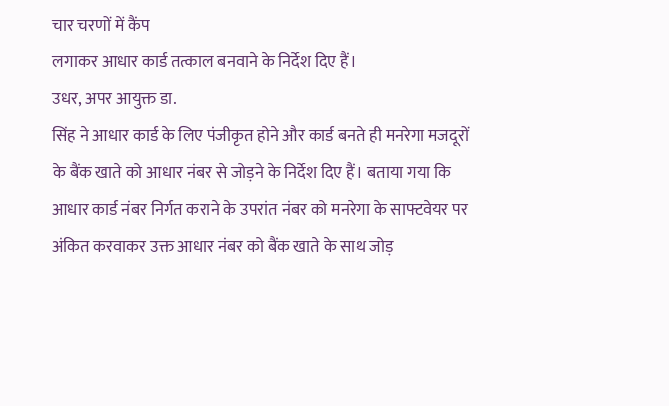चार चरणों में कैंप
लगाकर आधार कार्ड तत्काल बनवाने के निर्देश दिए हैं।
उधर, अपर आयुक्त डा.
सिंह ने आधार कार्ड के लिए पंजीकृत होने और कार्ड बनते ही मनरेगा मजदूरों
के बैंक खाते को आधार नंबर से जोड़ने के निर्देश दिए हैं। बताया गया कि
आधार कार्ड नंबर निर्गत कराने के उपरांत नंबर को मनरेगा के साफ्टवेयर पर
अंकित करवाकर उक्त आधार नंबर को बैंक खाते के साथ जोड़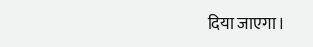दिया जाएगा।